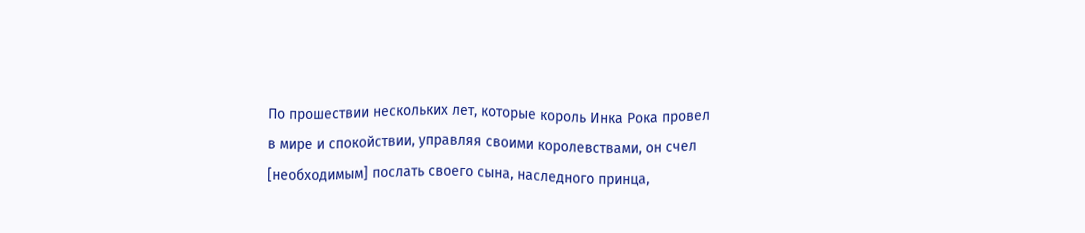По прошествии нескольких лет, которые король Инка Рока провел в мире и спокойствии, управляя своими королевствами, он счел [необходимым] послать своего сына, наследного принца,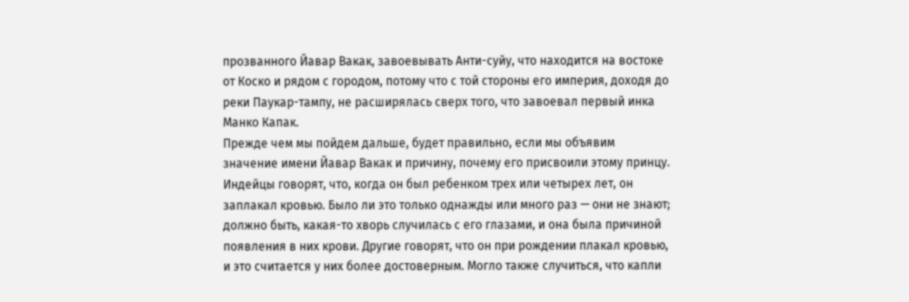прозванного Йавар Вакак, завоевывать Анти-суйу, что находится на востоке от Коско и рядом с городом, потому что с той стороны его империя, доходя до реки Паукар-тампу, не расширялась сверх того, что завоевал первый инка Манко Капак.
Прежде чем мы пойдем дальше, будет правильно, если мы объявим значение имени Йавар Вакак и причину, почему его присвоили этому принцу. Индейцы говорят, что, когда он был ребенком трех или четырех лет, он заплакал кровью. Было ли это только однажды или много раз — они не знают; должно быть, какая-то хворь случилась с его глазами, и она была причиной появления в них крови. Другие говорят, что он при рождении плакал кровью, и это считается у них более достоверным. Могло также случиться, что капли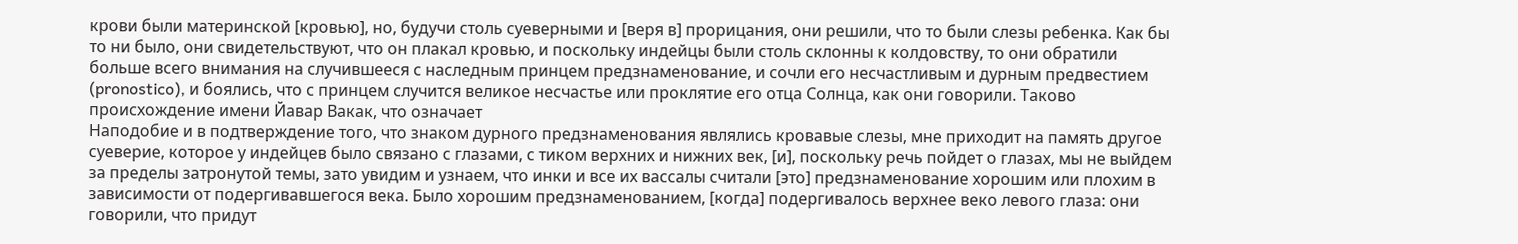крови были материнской [кровью], но, будучи столь суеверными и [веря в] прорицания, они решили, что то были слезы ребенка. Как бы то ни было, они свидетельствуют, что он плакал кровью, и поскольку индейцы были столь склонны к колдовству, то они обратили больше всего внимания на случившееся с наследным принцем предзнаменование, и сочли его несчастливым и дурным предвестием (pronostico), и боялись, что с принцем случится великое несчастье или проклятие его отца Солнца, как они говорили. Таково происхождение имени Йавар Вакак, что означает
Наподобие и в подтверждение того, что знаком дурного предзнаменования являлись кровавые слезы, мне приходит на память другое суеверие, которое у индейцев было связано с глазами, с тиком верхних и нижних век, [и], поскольку речь пойдет о глазах, мы не выйдем за пределы затронутой темы, зато увидим и узнаем, что инки и все их вассалы считали [это] предзнаменование хорошим или плохим в зависимости от подергивавшегося века. Было хорошим предзнаменованием, [когда] подергивалось верхнее веко левого глаза: они говорили, что придут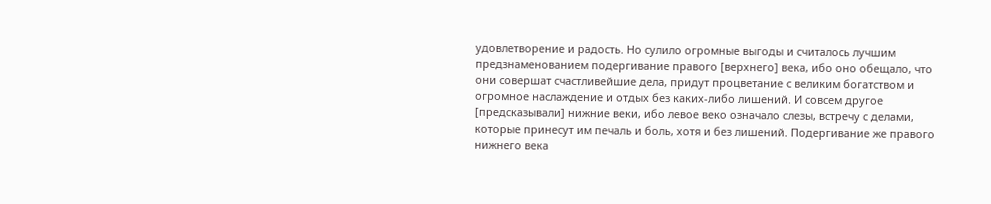удовлетворение и радость. Но сулило огромные выгоды и считалось лучшим предзнаменованием подергивание правого [верхнего] века, ибо оно обещало, что они совершат счастливейшие дела, придут процветание с великим богатством и огромное наслаждение и отдых без каких-либо лишений. И совсем другое [предсказывали] нижние веки, ибо левое веко означало слезы, встречу с делами, которые принесут им печаль и боль, хотя и без лишений. Подергивание же правого нижнего века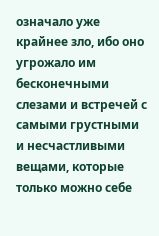означало уже крайнее зло, ибо оно угрожало им бесконечными слезами и встречей с самыми грустными и несчастливыми вещами, которые только можно себе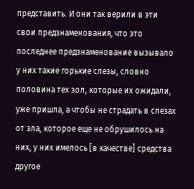представить. И они так верили в эти свои предзнаменования, что это последнее предзнаменование вызывало у них такие горькие слезы, словно половина тех зол, которые их ожидали, уже пришла, а чтобы не страдать в слезах от зла, которое еще не обрушилось на них, у них имелось [в качестве] средства другое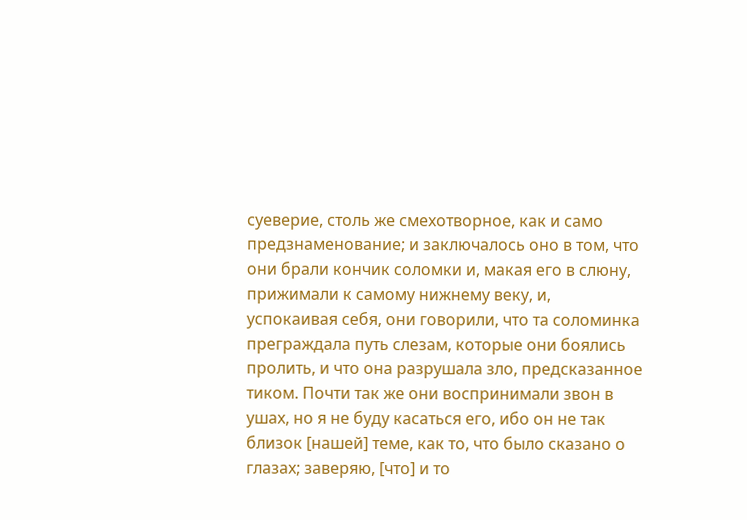суеверие, столь же смехотворное, как и само предзнаменование; и заключалось оно в том, что они брали кончик соломки и, макая его в слюну, прижимали к самому нижнему веку, и, успокаивая себя, они говорили, что та соломинка преграждала путь слезам, которые они боялись пролить, и что она разрушала зло, предсказанное тиком. Почти так же они воспринимали звон в ушах, но я не буду касаться его, ибо он не так близок [нашей] теме, как то, что было сказано о глазах; заверяю, [что] и то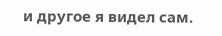и другое я видел сам.